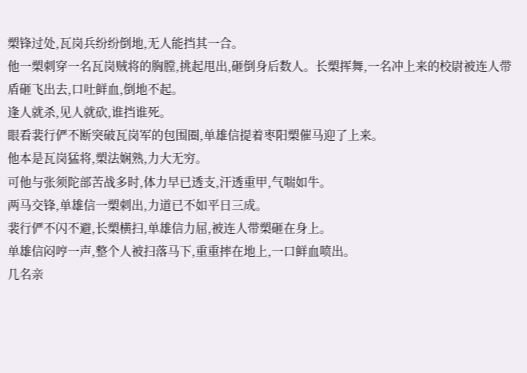槊锋过处,瓦岗兵纷纷倒地,无人能挡其一合。
他一槊刺穿一名瓦岗贼将的胸膛,挑起甩出,砸倒身后数人。长槊挥舞,一名冲上来的校尉被连人带盾砸飞出去,口吐鲜血,倒地不起。
逢人就杀,见人就砍,谁挡谁死。
眼看裴行俨不断突破瓦岗军的包围圈,单雄信提着枣阳槊催马迎了上来。
他本是瓦岗猛将,槊法娴熟,力大无穷。
可他与张须陀部苦战多时,体力早已透支,汗透重甲,气喘如牛。
两马交锋,单雄信一槊刺出,力道已不如平日三成。
裴行俨不闪不避,长槊横扫,单雄信力屈,被连人带槊砸在身上。
单雄信闷哼一声,整个人被扫落马下,重重摔在地上,一口鲜血喷出。
几名亲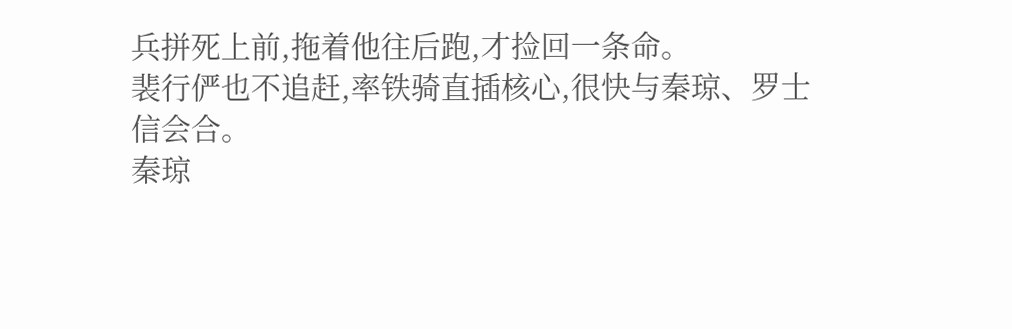兵拼死上前,拖着他往后跑,才捡回一条命。
裴行俨也不追赶,率铁骑直插核心,很快与秦琼、罗士信会合。
秦琼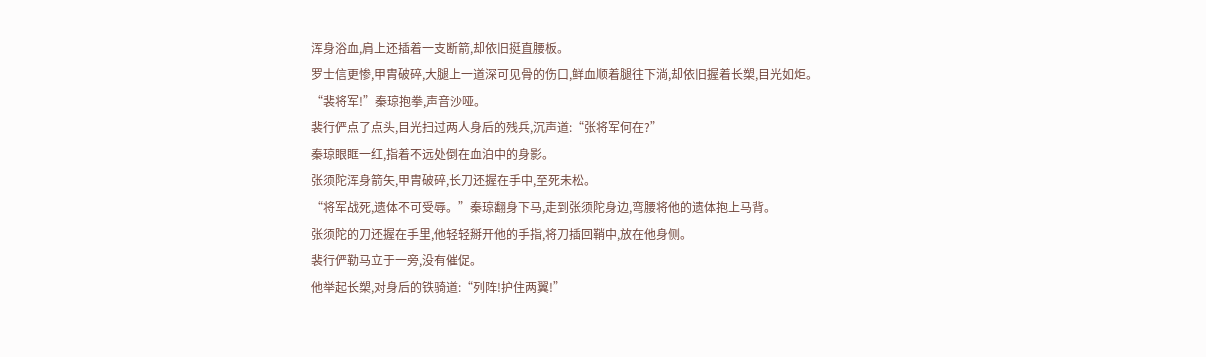浑身浴血,肩上还插着一支断箭,却依旧挺直腰板。
罗士信更惨,甲胄破碎,大腿上一道深可见骨的伤口,鲜血顺着腿往下淌,却依旧握着长槊,目光如炬。
“裴将军!”秦琼抱拳,声音沙哑。
裴行俨点了点头,目光扫过两人身后的残兵,沉声道:“张将军何在?”
秦琼眼眶一红,指着不远处倒在血泊中的身影。
张须陀浑身箭矢,甲胄破碎,长刀还握在手中,至死未松。
“将军战死,遗体不可受辱。”秦琼翻身下马,走到张须陀身边,弯腰将他的遗体抱上马背。
张须陀的刀还握在手里,他轻轻掰开他的手指,将刀插回鞘中,放在他身侧。
裴行俨勒马立于一旁,没有催促。
他举起长槊,对身后的铁骑道:“列阵!护住两翼!”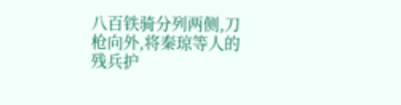八百铁骑分列两侧,刀枪向外,将秦琼等人的残兵护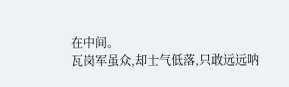在中间。
瓦岗军虽众,却士气低落,只敢远远呐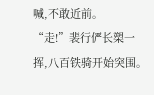喊,不敢近前。
“走!”裴行俨长槊一挥,八百铁骑开始突围。